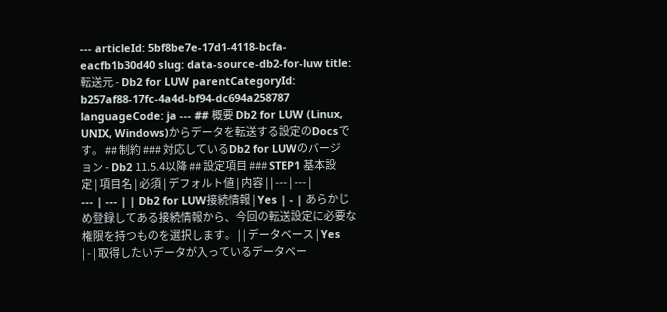--- articleId: 5bf8be7e-17d1-4118-bcfa-eacfb1b30d40 slug: data-source-db2-for-luw title: 転送元 - Db2 for LUW parentCategoryId: b257af88-17fc-4a4d-bf94-dc694a258787 languageCode: ja --- ## 概要 Db2 for LUW (Linux, UNIX, Windows)からデータを転送する設定のDocsです。 ## 制約 ### 対応しているDb2 for LUWのバージョン - Db2 11.5.4以降 ## 設定項目 ### STEP1 基本設定 | 項目名 | 必須 | デフォルト値 | 内容 | | --- | --- | --- | --- | | Db2 for LUW接続情報 | Yes | - | あらかじめ登録してある接続情報から、今回の転送設定に必要な権限を持つものを選択します。 | | データベース | Yes | - | 取得したいデータが入っているデータベー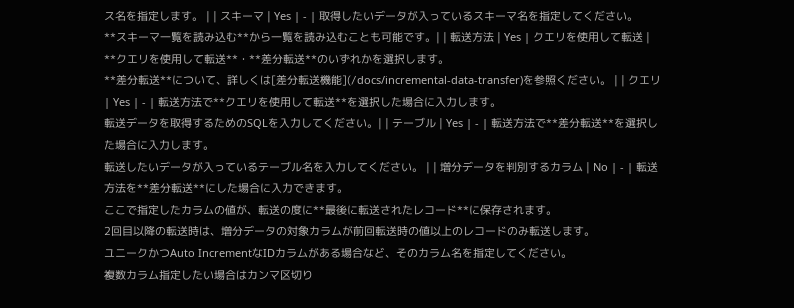ス名を指定します。 | | スキーマ | Yes | - | 取得したいデータが入っているスキーマ名を指定してください。
**スキーマ一覧を読み込む**から一覧を読み込むことも可能です。| | 転送方法 | Yes | クエリを使用して転送 | **クエリを使用して転送**・**差分転送**のいずれかを選択します。
**差分転送**について、詳しくは[差分転送機能](/docs/incremental-data-transfer)を参照ください。 | | クエリ | Yes | - | 転送方法で**クエリを使用して転送**を選択した場合に入力します。
転送データを取得するためのSQLを入力してください。| | テーブル | Yes | - | 転送方法で**差分転送**を選択した場合に入力します。
転送したいデータが入っているテーブル名を入力してください。 | | 増分データを判別するカラム | No | - | 転送方法を**差分転送**にした場合に入力できます。
ここで指定したカラムの値が、転送の度に**最後に転送されたレコード**に保存されます。
2回目以降の転送時は、増分データの対象カラムが前回転送時の値以上のレコードのみ転送します。
ユニークかつAuto IncrementなIDカラムがある場合など、そのカラム名を指定してください。
複数カラム指定したい場合はカンマ区切り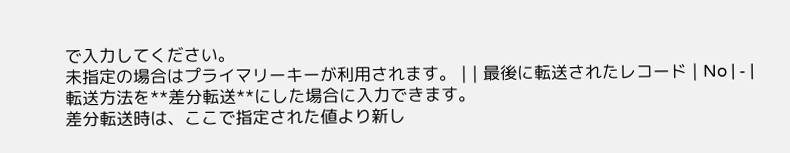で入力してください。
未指定の場合はプライマリーキーが利用されます。 | | 最後に転送されたレコード | No | - | 転送方法を**差分転送**にした場合に入力できます。
差分転送時は、ここで指定された値より新し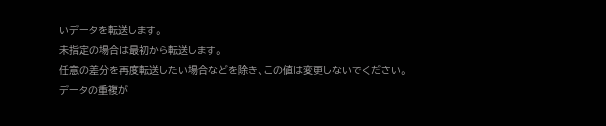いデータを転送します。
未指定の場合は最初から転送します。
任意の差分を再度転送したい場合などを除き、この値は変更しないでください。
データの重複が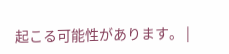起こる可能性があります。 |